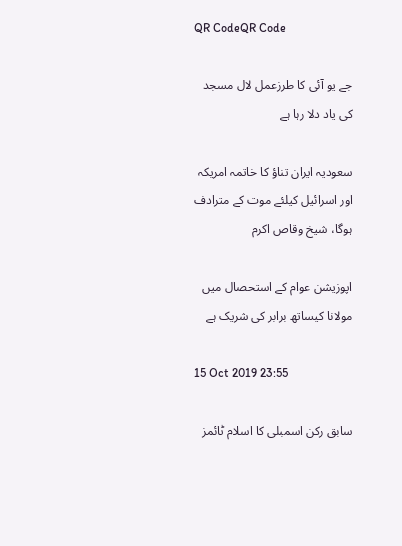QR CodeQR Code

جے یو آئی کا طرزعمل لال مسجد کی یاد دلا رہا ہے

سعودیہ ایران تناؤ کا خاتمہ امریکہ اور اسرائیل کیلئے موت کے مترادف ہوگا، شیخ وقاص اکرم

اپوزیشن عوام کے استحصال میں مولانا کیساتھ برابر کی شریک ہے

15 Oct 2019 23:55

سابق رکن اسمبلی کا اسلام ٹائمز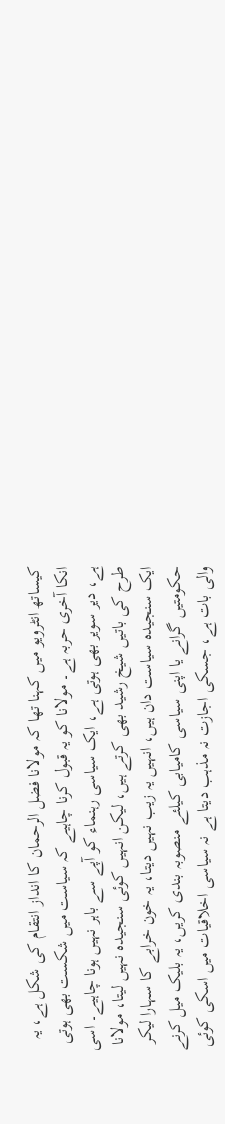کیساتھ انٹرویو میں کہنا تھا کہ مولانا فضل الرحمان کا انداز انتقام کی شکل ہے، یہ انکا آخری حربہ ہے۔ مولانا کو یہ قبول کرنا چاہیے کہ سیاست میں شکست بھی ہوتی ہے، دیر سویر بھی ہوتی ہے، ایک سیاسی رہنماء کو آپے سے باہر نہیں ہونا چاہیے۔ اسی طرح کی باتیں شیخ رشید بھی کرتے ہیں، لیکن انہیں کوئی سنجیدہ نہیں لیتا، مولانا ایک سنجیدہ سیاست دان ہیں، انہیں یہ زیب نہیں دیتا، یہ خون خرابے کا سہارا لیکر حکومتیں گرانے یا اپنی سیاسی کامیابی کیلئے منصوبہ بندی کریں، یہ بلیک میل کرنے والی بات ہے، جسکی اجازت نہ مذہب دیتا ہے نہ سیاسی اخلاقیات میں اسکی کوئی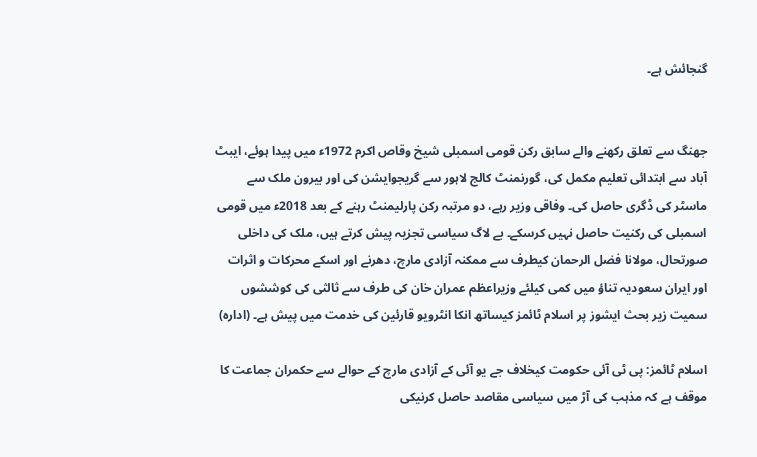گنجائش ہے۔


جھنگ سے تعلق رکھنے والے سابق رکن قومی اسمبلی شیخ وقاص اکرم 1972ء میں پیدا ہوئے، ایبٹ آباد سے ابتدائی تعلیم مکمل کی، گورنمنٹ کالج لاہور سے گریجوایشن کی اور بیرون ملک سے ماسٹر کی ڈگری حاصل کی۔ وفاقی وزیر رہے، دو مرتبہ رکن پارلیمنٹ رہنے کے بعد 2018ء میں قومی اسمبلی کی رکنیت حاصل نہیں کرسکے۔ بے لاگ سیاسی تجزیہ پیش کرتے ہیں، ملک کی داخلی صورتحال، مولانا فضل الرحمان کیطرف سے ممکنہ آزادی مارچ، دھرنے اور اسکے محرکات و اثرات اور ایران سعودیہ تناؤ میں کمی کیلئے وزیراعظم عمران خان کی طرف سے ثالثی کی کوششوں سمیت زیر بحث ایشوز پر اسلام ٹائمز کیساتھ انکا انٹرویو قارئین کی خدمت میں پیش ہے۔ (ادارہ)

اسلام ٹائمز: پی ٹی آئی حکومت کیخلاف جے یو آئی کے آزادی مارچ کے حوالے سے حکمران جماعت کا موقف ہے کہ مذہب کی آڑ میں سیاسی مقاصد حاصل کرنیکی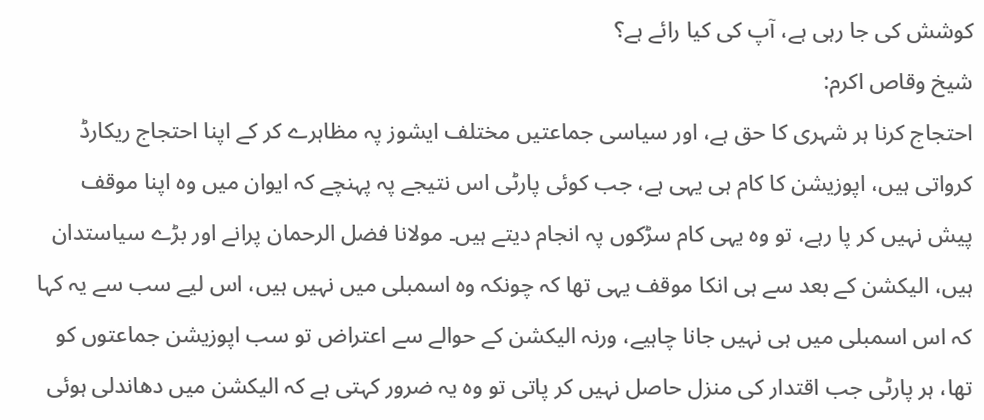کوشش کی جا رہی ہے، آپ کی کیا رائے ہے؟
شیخ وقاص اکرم:
احتجاج کرنا ہر شہری کا حق ہے، اور سیاسی جماعتیں مختلف ایشوز پہ مظاہرے کر کے اپنا احتجاج ریکارڈ کرواتی ہیں، اپوزیشن کا کام ہی یہی ہے، جب کوئی پارٹی اس نتیجے پہ پہنچے کہ ایوان میں وہ اپنا موقف پیش نہیں کر پا رہے، تو وہ یہی کام سڑکوں پہ انجام دیتے ہیں۔ مولانا فضل الرحمان پرانے اور بڑے سیاستدان ہیں، الیکشن کے بعد سے ہی انکا موقف یہی تھا کہ چونکہ وہ اسمبلی میں نہیں ہیں، اس لیے سب سے یہ کہا کہ اس اسمبلی میں ہی نہیں جانا چاہیے، ورنہ الیکشن کے حوالے سے اعتراض تو سب اپوزیشن جماعتوں کو تھا، ہر پارٹی جب اقتدار کی منزل حاصل نہیں کر پاتی تو وہ یہ ضرور کہتی ہے کہ الیکشن میں دھاندلی ہوئی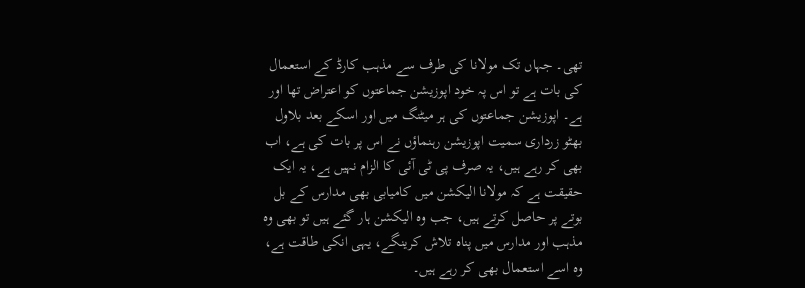تھی۔ جہاں تک مولانا کی طرف سے مذہب کارڈ کے استعمال کی بات ہے تو اس پہ خود اپوزیشن جماعتوں کو اعتراض تھا اور ہے۔ اپوزیشن جماعتوں کی ہر میٹنگ میں اور اسکے بعد بلاول بھٹو زرداری سمیت اپوزیشن رہنماؤں نے اس پر بات کی ہے، اب بھی کر رہے ہیں، یہ صرف پی ٹی آئی کا الزام نہیں ہے، یہ ایک حقیقت ہے کہ مولانا الیکشن میں کامیابی بھی مدارس کے بل بوتے پر حاصل کرتے ہیں، جب وہ الیکشن ہار گئے ہیں تو بھی وہ مذہب اور مدارس میں پناہ تلاش کرینگے، یہی انکی طاقت ہے، وہ اسے استعمال بھی کر رہے ہیں۔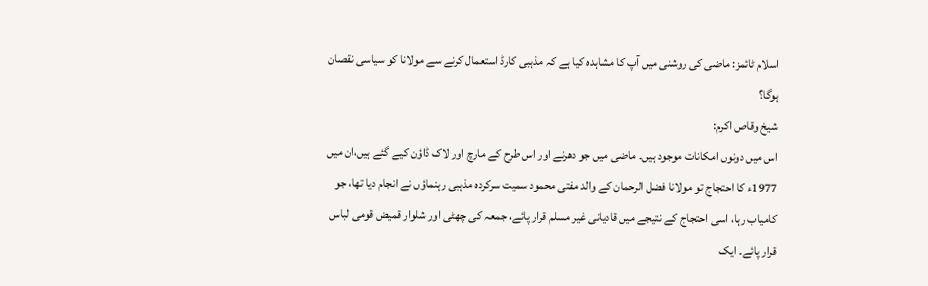اسلام ٹائمز: ماضی کی روشنی میں آپ کا مشاہدہ کیا ہے کہ مذہبی کارڈ استعمال کرنے سے مولانا کو سیاسی نقصان ہوگا؟
شیخ وقاص اکرم:
اس میں دونوں امکانات موجود ہیں۔ ماضی میں جو دھرنے اور اس طرح کے مارچ اور لاک ڈاؤن کیے گئے ہیں،ان میں 1977ء کا احتجاج تو مولانا فضل الرحمان کے والد مفتی محمود سمیت سرکردہ مذہبی رہنماؤں نے انجام دیا تھا، جو کامیاب رہا، اسی احتجاج کے نتیجے میں قادیانی غیر مسلم قرار پائے، جمعہ کی چھٹی اور شلوار قمیض قومی لباس قرار پائے۔ ایک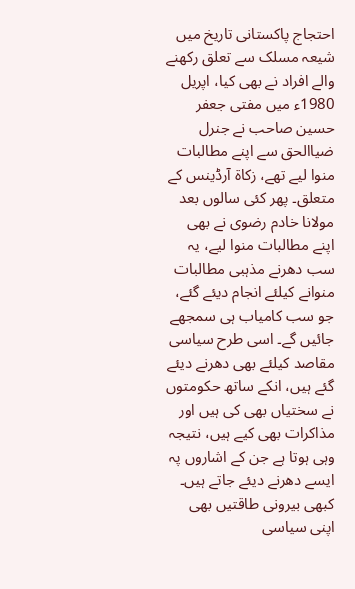احتجاج پاکستانی تاریخ میں شیعہ مسلک سے تعلق رکھنے والے افراد نے بھی کیا، اپریل 1980ء میں مفتی جعفر حسین صاحب نے جنرل ضیاالحق سے اپنے مطالبات منوا لیے تھے، زکاۃ آرڈینس کے متعلق۔ پھر کئی سالوں بعد مولانا خادم رضوی نے بھی اپنے مطالبات منوا لیے، یہ سب دھرنے مذہبی مطالبات منوانے کیلئے انجام دیئے گئے، جو سب کامیاب ہی سمجھے جائیں گے۔ اسی طرح سیاسی مقاصد کیلئے بھی دھرنے دیئے گئے ہیں، انکے ساتھ حکومتوں نے سختیاں بھی کی ہیں اور مذاکرات بھی کیے ہیں، نتیجہ وہی ہوتا ہے جن کے اشاروں پہ ایسے دھرنے دیئے جاتے ہیں۔ کبھی بیرونی طاقتیں بھی اپنی سیاسی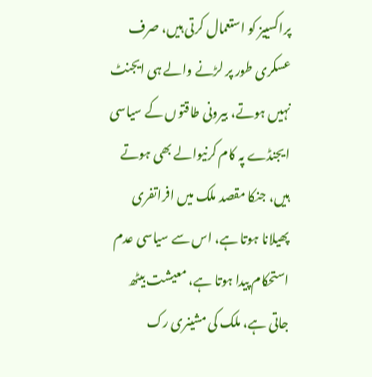پراکسییز کو استعمال کرتی ہیں، صرف عسکری طور پر لڑنے والے ہی ایجنٹ نہیں ہوتے، بیرونی طاقتوں کے سیاسی ایجنڈے پہ کام کرنیوالے بھی ہوتے ہیں، جنکا مقصد ملک میں افراتفری پھیلانا ہوتا ہے، اس سے سیاسی عدم استحکام پیدا ہوتا ہے، معیشت بیٹھ جاتی ہے، ملک کی مشینری رک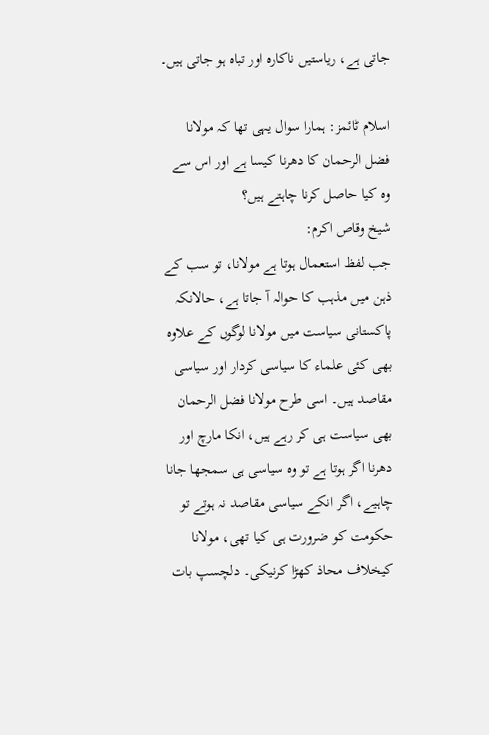جاتی ہے، ریاستیں ناکارہ اور تباہ ہو جاتی ہیں۔

اسلام ٹائمز: ہمارا سوال یہی تھا کہ مولانا فضل الرحمان کا دھرنا کیسا ہے اور اس سے وہ کیا حاصل کرنا چاہتے ہیں؟
شیخ وقاص اکرم:
جب لفظ استعمال ہوتا ہے مولانا، تو سب کے ذہن میں مذہب کا حوالہ آ جاتا ہے، حالانکہ پاکستانی سیاست میں مولانا لوگوں کے علاوہ بھی کئی علماء کا سیاسی کردار اور سیاسی مقاصد ہیں۔ اسی طرح مولانا فضل الرحمان بھی سیاست ہی کر رہے ہیں، انکا مارچ اور دھرنا اگر ہوتا ہے تو وہ سیاسی ہی سمجھا جانا چاہیے، اگر انکے سیاسی مقاصد نہ ہوتے تو حکومت کو ضرورت ہی کیا تھی، مولانا کیخلاف محاذ کھڑا کرنیکی۔ دلچسپ بات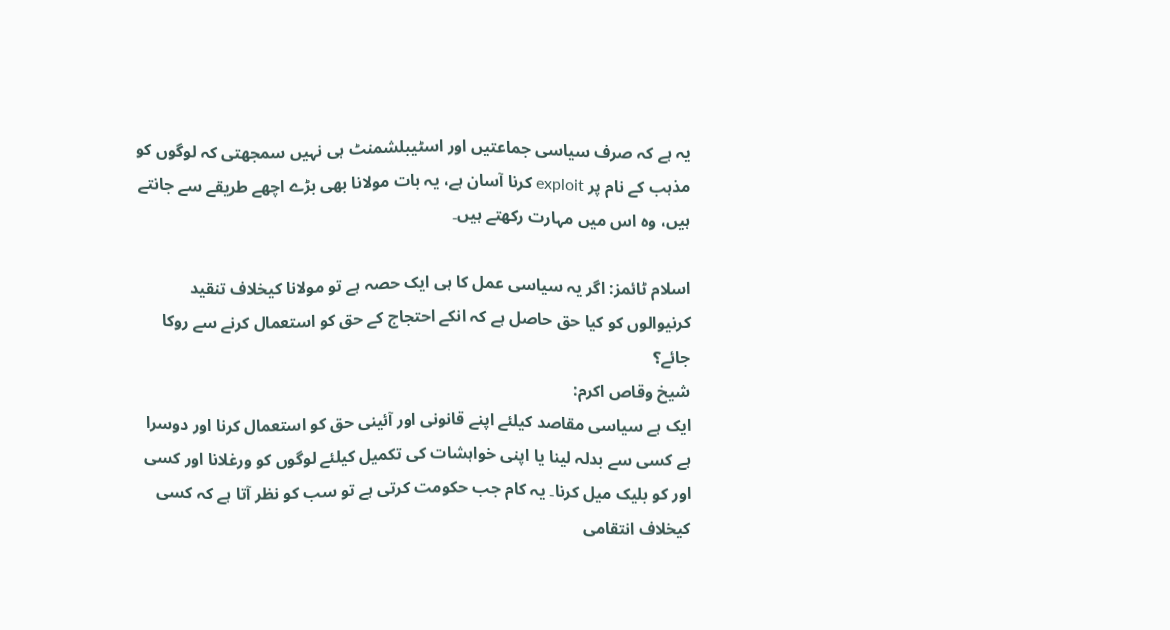یہ ہے کہ صرف سیاسی جماعتیں اور اسٹیبلشمنٹ ہی نہیں سمجھتی کہ لوگوں کو مذہب کے نام پر exploit کرنا آسان ہے، یہ بات مولانا بھی بڑے اچھے طریقے سے جانتے ہیں، وہ اس میں مہارت رکھتے ہیں۔

اسلام ٹائمز: اگر یہ سیاسی عمل کا ہی ایک حصہ ہے تو مولانا کیخلاف تنقید کرنیوالوں کو کیا حق حاصل ہے کہ انکے احتجاج کے حق کو استعمال کرنے سے روکا جائے؟
شیخ وقاص اکرم:
ایک ہے سیاسی مقاصد کیلئے اپنے قانونی اور آئینی حق کو استعمال کرنا اور دوسرا ہے کسی سے بدلہ لینا یا اپنی خواہشات کی تکمیل کیلئے لوگوں کو ورغلانا اور کسی اور کو بلیک میل کرنا۔ یہ کام جب حکومت کرتی ہے تو سب کو نظر آتا ہے کہ کسی کیخلاف انتقامی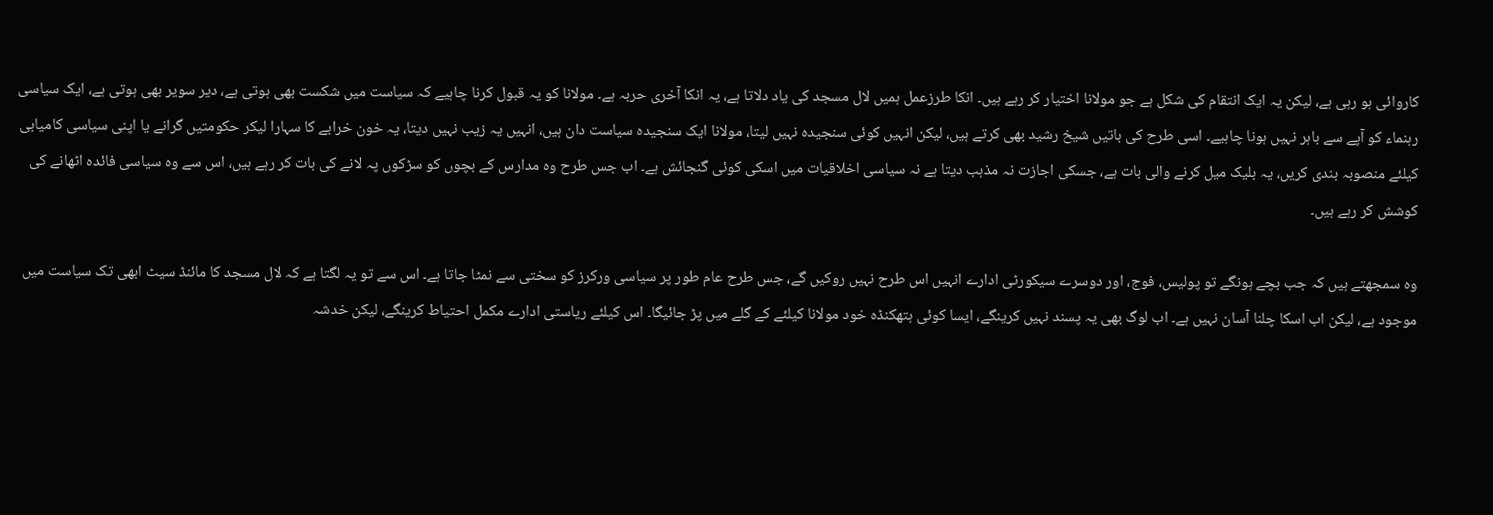کاروائی ہو رہی ہے، لیکن یہ ایک انتقام کی شکل ہے جو مولانا اختیار کر رہے ہیں۔ انکا طرزعمل ہمیں لال مسجد کی یاد دلاتا ہے، یہ انکا آخری حربہ ہے۔ مولانا کو یہ قبول کرنا چاہیے کہ سیاست میں شکست بھی ہوتی ہے، دیر سویر بھی ہوتی ہے، ایک سیاسی رہنماء کو آپے سے باہر نہیں ہونا چاہیے۔ اسی طرح کی باتیں شیخ رشید بھی کرتے ہیں، لیکن انہیں کوئی سنجیدہ نہیں لیتا، مولانا ایک سنجیدہ سیاست دان ہیں، انہیں یہ زیب نہیں دیتا، یہ خون خرابے کا سہارا لیکر حکومتیں گرانے یا اپنی سیاسی کامیابی کیلئے منصوبہ بندی کریں، یہ بلیک میل کرنے والی بات ہے، جسکی اجازت نہ مذہب دیتا ہے نہ سیاسی اخلاقیات میں اسکی کوئی گنجائش ہے۔ اب جس طرح وہ مدارس کے بچوں کو سڑکوں پہ لانے کی بات کر رہے ہیں، اس سے وہ سیاسی فائدہ اٹھانے کی کوشش کر رہے ہیں۔

وہ سمجھتے ہیں کہ جب بچے ہونگے تو پولیس، فوج، اور دوسرے سیکورٹی ادارے انہیں اس طرح نہیں روکیں گے، جس طرح عام طور پر سیاسی ورکرز کو سختی سے نمٹا جاتا ہے۔ اس سے تو یہ لگتا ہے کہ لال مسجد کا مائنڈ سیٹ ابھی تک سیاست میں موجود ہے، لیکن اب اسکا چلنا آسان نہیں ہے۔ اب لوگ بھی یہ پسند نہیں کرینگے، ایسا کوئی ہتھکنڈہ خود مولانا کیلئے کے گلے میں پڑ جائیگا۔ اس کیلئے ریاستی ادارے مکمل احتیاط کرینگے، لیکن خدشہ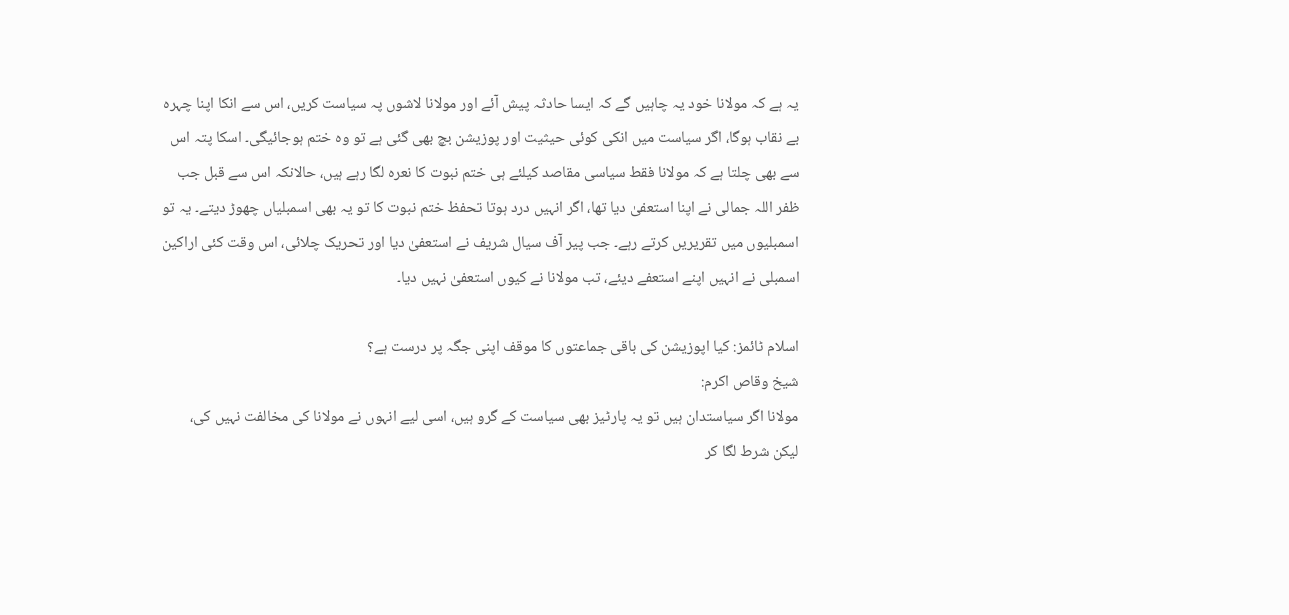یہ ہے کہ مولانا خود یہ چاہیں گے کہ ایسا حادثہ پیش آئے اور مولانا لاشوں پہ سیاست کریں، اس سے انکا اپنا چہرہ بے نقاب ہوگا، اگر سیاست میں انکی کوئی حیثیت اور پوزیشن بچ بھی گئی ہے تو وہ ختم ہوجائیگی۔ اسکا پتہ اس سے بھی چلتا ہے کہ مولانا فقط سیاسی مقاصد کیلئے ہی ختم نبوت کا نعرہ لگا رہے ہیں، حالانکہ اس سے قبل جب ظفر اللہ جمالی نے اپنا استعفیٰ دیا تھا، اگر انہیں درد ہوتا تحفظ ختم نبوت کا تو یہ بھی اسمبلیاں چھوڑ دیتے۔ یہ تو اسمبلیوں میں تقریریں کرتے رہے۔ جب پیر آف سیال شریف نے استعفیٰ دیا اور تحریک چلائی، اس وقت کئی اراکین اسمبلی نے انہیں اپنے استعفے دیئے، تب مولانا نے کیوں استعفیٰ نہیں دیا۔

اسلام ٹائمز: کیا اپوزیشن کی باقی جماعتوں کا موقف اپنی جگہ پر درست ہے؟
شیخ وقاص اکرم:
مولانا اگر سیاستدان ہیں تو یہ پارٹیز بھی سیاست کے گرو ہیں، اسی لیے انہوں نے مولانا کی مخالفت نہیں کی، لیکن شرط لگا کر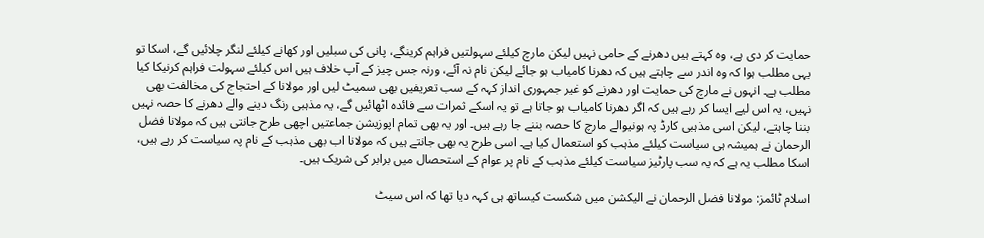حمایت کر دی ہے، وہ کہتے ہیں دھرنے کے حامی نہیں لیکن مارچ کیلئے سہولتیں فراہم کرینگے، پانی کی سبلیں اور کھانے کیلئے لنگر چلائیں گے، اسکا تو یہی مطلب ہوا کہ وہ اندر سے چاہتے ہیں کہ دھرنا کامیاب ہو جائے لیکن نام نہ آئے، ورنہ جس چیز کے آپ خلاف ہیں اس کیلئے سہولت فراہم کرنیکا کیا مطلب ہے۔ انہوں نے مارچ کی حمایت اور دھرنے کو غیر جمہوری انداز کہہ کے سب تعریفیں بھی سمیٹ لیں اور مولانا کے احتجاج کی مخالفت بھی نہیں، یہ اس لیے ایسا کر رہے ہیں کہ اگر دھرنا کامیاب ہو جاتا ہے تو یہ اسکے ثمرات سے فائدہ اٹھائیں گے، یہ مذہبی رنگ دینے والے دھرنے کا حصہ نہیں بننا چاہتے، لیکن اسی مذہبی کارڈ پہ ہونیوالے مارچ کا حصہ بننے جا رہے ہیں۔ اور یہ بھی تمام اپوزیشن جماعتیں اچھی طرح جانتی ہیں کہ مولانا فضل الرحمان نے ہمیشہ ہی سیاست کیلئے مذہب کو استعمال کیا ہے۔ اسی طرح یہ بھی جانتے ہیں کہ مولانا اب بھی مذہب کے نام پہ سیاست کر رہے ہیں، اسکا مطلب یہ ہے کہ یہ سب پارٹیز سیاست کیلئے مذہب کے نام پر عوام کے استحصال میں برابر کی شریک ہیں۔

اسلام ٹائمز: مولانا فضل الرحمان نے الیکشن میں شکست کیساتھ ہی کہہ دیا تھا کہ اس سیٹ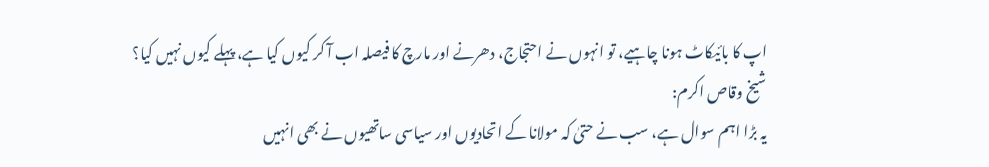اپ کا بائیکاٹ ہونا چاہیے، تو انہوں نے احتجاج، دھرنے اور مارچ کا فیصلہ اب آ کر کیوں کیا ہے، پہلے کیوں نہیں کیا؟
شیخ وقاص اکرم:
یہ بڑا اہم سوال ہے، سب نے حتیٰ کہ مولانا کے اتحادیوں اور سیاسی ساتھیوں نے بھی انہیں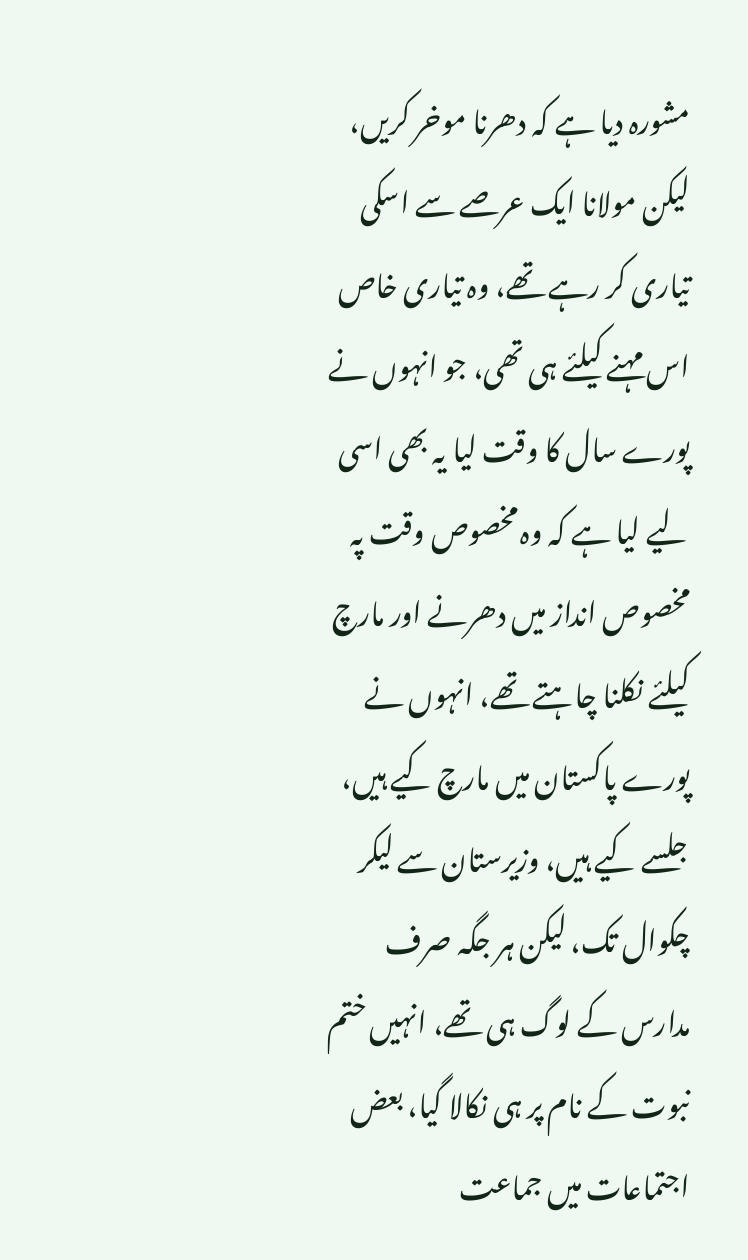مشورہ دیا ہے کہ دھرنا موخر کریں، لیکن مولانا ایک عرصے سے اسکی تیاری کر رہے تھے، وہ تیاری خاص اس مہنے کیلئے ہی تھی، جو انہوں نے پورے سال کا وقت لیا یہ بھی اسی لیے لیا ہے کہ وہ مخصوص وقت پہ مخصوص انداز میں دھرنے اور مارچ کیلئے نکلنا چاہتے تھے، انہوں نے پورے پاکستان میں مارچ کیے ہیں، جلسے کیے ہیں، وزیرستان سے لیکر چکوال تک، لیکن ہر جگہ صرف مدارس کے لوگ ہی تھے، انہیں ختم نبوت کے نام پر ہی نکالا گیا، بعض اجتماعات میں جماعت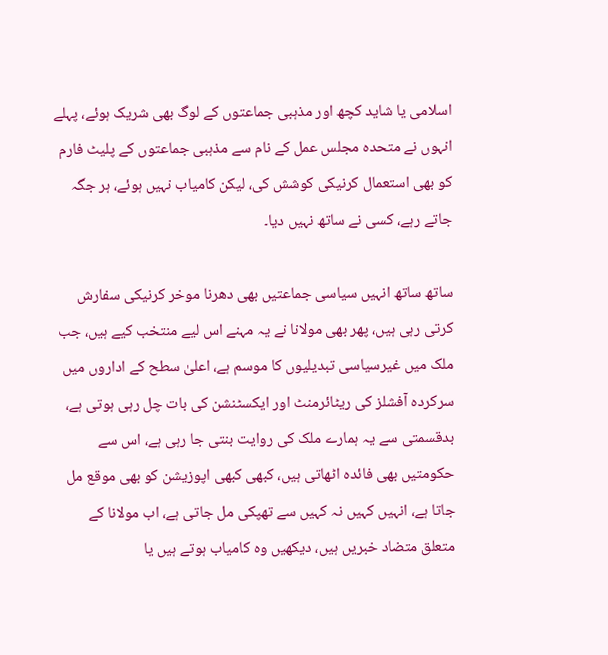اسلامی یا شاید کچھ اور مذہبی جماعتوں کے لوگ بھی شریک ہوئے، پہلے انہوں نے متحدہ مجلس عمل کے نام سے مذہبی جماعتوں کے پلیٹ فارم کو بھی استعمال کرنیکی کوشش کی، لیکن کامیاب نہیں ہوئے، ہر جگہ جاتے رہے، کسی نے ساتھ نہیں دیا۔

ساتھ ساتھ انہیں سیاسی جماعتیں بھی دھرنا موخر کرنیکی سفارش کرتی رہی ہیں، پھر بھی مولانا نے یہ مہنے اس لیے منتخب کیے ہیں، جب ملک میں غیرسیاسی تبدیلیوں کا موسم ہے، اعلیٰ سطح کے اداروں میں سرکردہ آفشلز کی ریٹائرمنٹ اور ایکسٹنشن کی بات چل رہی ہوتی ہے، بدقسمتی سے یہ ہمارے ملک کی روایت بنتی جا رہی ہے، اس سے حکومتیں بھی فائدہ اٹھاتی ہیں، کبھی کبھی اپوزیشن کو بھی موقع مل جاتا ہے، انہیں کہیں نہ کہیں سے تھپکی مل جاتی ہے، اب مولانا کے متعلق متضاد خبریں ہیں، دیکھیں وہ کامیاب ہوتے ہیں یا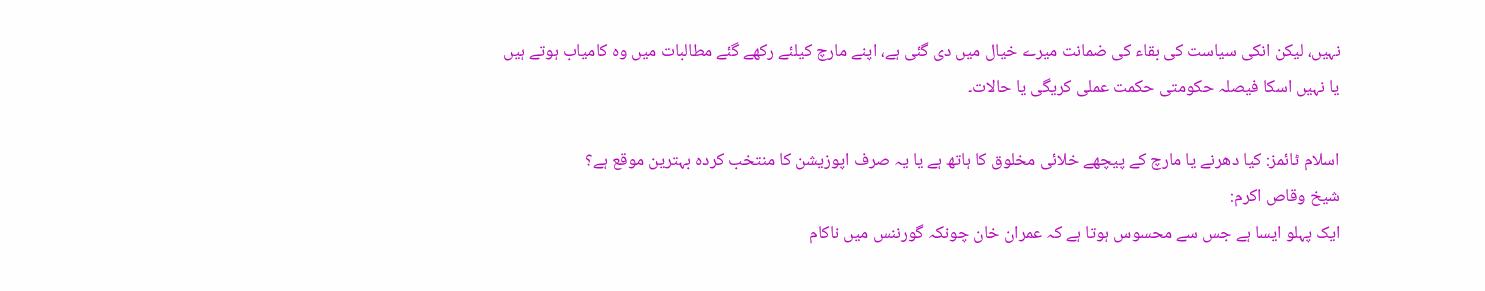نہیں، لیکن انکی سیاست کی بقاء کی ضمانت میرے خیال میں دی گئی ہے، اپنے مارچ کیلئے رکھے گئے مطالبات میں وہ کامیاب ہوتے ہیں یا نہیں اسکا فیصلہ حکومتی حکمت عملی کریگی یا حالات۔

اسلام ٹائمز: کیا دھرنے یا مارچ کے پیچھے خلائی مخلوق کا ہاتھ ہے یا یہ صرف اپوزیشن کا منتخب کردہ بہترین موقع ہے؟
شیخ وقاص اکرم:
ایک پہلو ایسا ہے جس سے محسوس ہوتا ہے کہ عمران خان چونکہ گورننس میں ناکام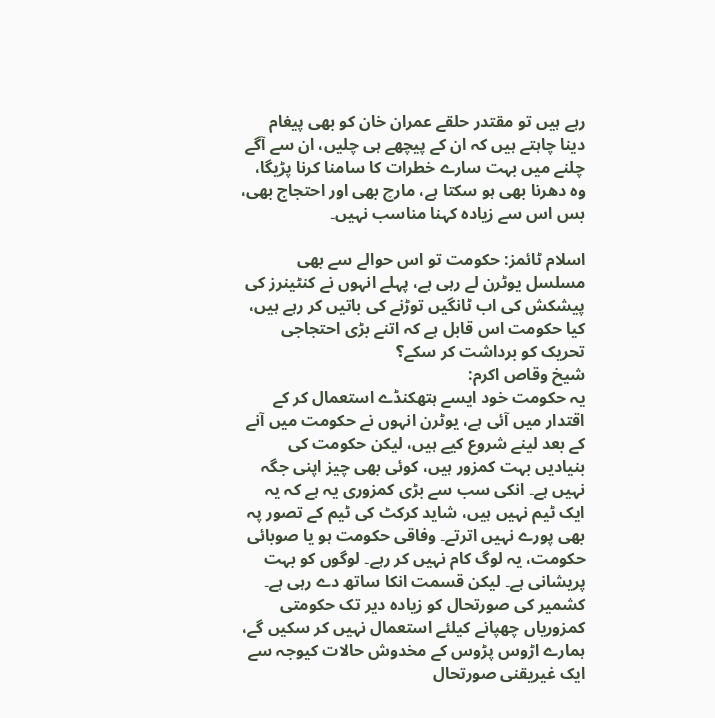رہے ہیں تو مقتدر حلقے عمران خان کو بھی پیغام دینا چاہتے ہیں کہ ان کے پیچھے ہی چلیں، ان سے آگے چلنے میں بہت سارے خطرات کا سامنا کرنا پڑیگا، وہ دھرنا بھی ہو سکتا ہے، مارچ بھی اور احتجاج بھی، بس اس سے زیادہ کہنا مناسب نہیں۔

اسلام ٹائمز: حکومت تو اس حوالے سے بھی مسلسل یوٹرن لے رہی ہے، پہلے انہوں نے کنٹینرز کی پیشکش کی اب ٹانگیں توڑنے کی باتیں کر رہے ہیں، کیا حکومت اس قابل ہے کہ اتنے بڑی احتجاجی تحریک کو برداشت کر سکے؟
شیخ وقاص اکرم:
یہ حکومت خود ایسے ہتھکنڈے استعمال کر کے اقتدار میں آئی ہے، یوٹرن انہوں نے حکومت میں آنے کے بعد لینے شروع کیے ہیں، لیکن حکومت کی بنیادیں بہت کمزور ہیں، کوئی بھی چیز اپنی جگہ نہیں ہے۔ انکی سب سے بڑی کمزوری یہ ہے کہ یہ ایک ٹیم نہیں ہیں، شاید کرکٹ کی ٹیم کے تصور پہ بھی پورے نہیں اترتے۔ وفاقی حکومت ہو یا صوبائی حکومت، یہ لوگ کام نہیں کر رہے۔ لوگوں کو بہت پریشانی ہے۔ لیکن قسمت انکا ساتھ دے رہی ہے۔ کشمیر کی صورتحال کو زیادہ دیر تک حکومتی کمزوریاں چھپانے کیلئے استعمال نہیں کر سکیں گے، ہمارے اڑوس پڑوس کے مخدوش حالات کیوجہ سے ایک غیریقنی صورتحال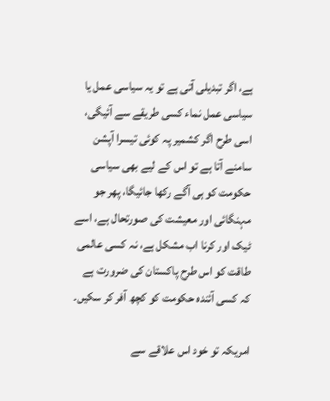ہے، اگر تبدیلی آتی ہے تو یہ سیاسی عمل یا سیاسی عمل نماء کسی طریقے سے آئیگی، اسی طرح اگر کشمیر پہ کوئی تیسرا آپشن سامنے آتا ہے تو اس کے لیے بھی سیاسی حکومت کو ہی آگے رکھا جائیگا، پھر جو مہنگائی اور معیشت کی صورتحال ہے، اسے ٹیک اور کرنا اب مشکل ہے، نہ کسی عالمی طاقت کو اس طرح پاکستان کی ضرورت ہے کہ کسی آئندہ حکومت کو کچھ آفر کر سکیں۔

امریکہ تو خود اس علاقے سے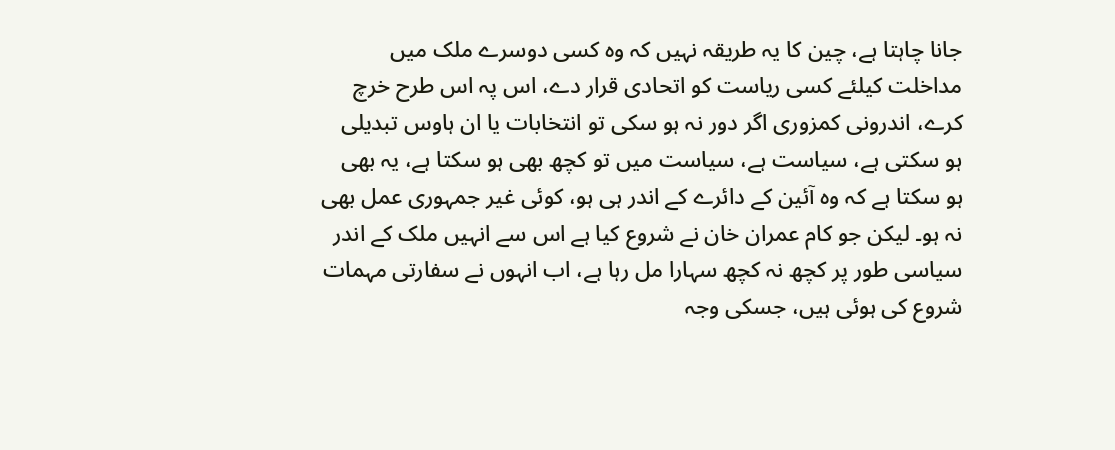جانا چاہتا ہے، چین کا یہ طریقہ نہیں کہ وہ کسی دوسرے ملک میں مداخلت کیلئے کسی ریاست کو اتحادی قرار دے، اس پہ اس طرح خرچ کرے، اندرونی کمزوری اگر دور نہ ہو سکی تو انتخابات یا ان ہاوس تبدیلی ہو سکتی ہے، سیاست ہے، سیاست میں تو کچھ بھی ہو سکتا ہے، یہ بھی ہو سکتا ہے کہ وہ آئین کے دائرے کے اندر ہی ہو، کوئی غیر جمہوری عمل بھی نہ ہو۔ لیکن جو کام عمران خان نے شروع کیا ہے اس سے انہیں ملک کے اندر سیاسی طور پر کچھ نہ کچھ سہارا مل رہا ہے، اب انہوں نے سفارتی مہمات شروع کی ہوئی ہیں، جسکی وجہ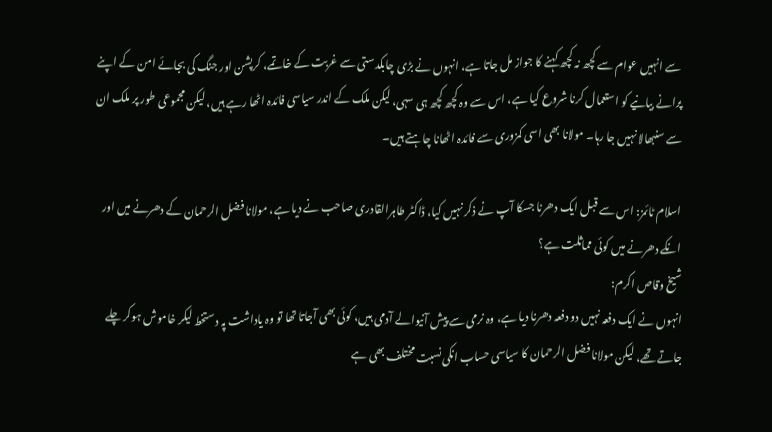سے انہیں عوام سے کچھ نہ کچھ کہنے کا جواز مل جاتا ہے، انہوں نے بڑی چابکدستی سے غربت کے خاتمے، کرپشن اور جنگ کی بجائے امن کے اپنے پرانے بیانیے کو استعمال کرنا شروع کیا ہے، اس سے وہ کچھ کچھ ہی سہی، لیکن ملک کے اندر سیاسی فائدہ اٹھا رہے ہیں، لیکن مجموعی طور پر ملک ان سے سنبھالا نہیں جا رہا۔ مولانا بھی اسی کمزوری سے فائدہ اٹھانا چاہتے ہیں۔

اسلام ٹائمز: اس سے قبل ایک دھرنا جسکا آپ نے ذکر نہیں کیا، ڈاکٹر طاہرالقادری صاحب نے دیا ہے، مولانا فضل الرحمان کے دھرنے میں اور انکے دھرنے میں کوئی مماثلت ہے؟
شیخ وقاص اکرم:
انہوں نے ایک دفعہ نہیں دو دفعہ دھرنا دیا ہے، وہ نرمی سے پیش آنیوالے آدمی ہیں، کوئی بھی آجاتا تھا تو وہ یاداشت پہ دستخط لیکر خاموش ہوکر چلے جاتے تھے، لیکن مولانا فضل الرحمان کا سیاسی حساب انکی نسبت مختلف بھی ہے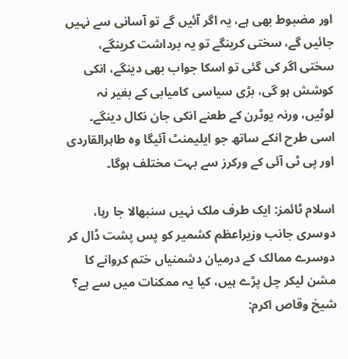اور مضبوط بھی ہے، یہ اگر آئیں گے تو آسانی سے نہیں جائیں گے، سختی کرینگے تو یہ برداشت کرینگے، سختی اگر کی گئی تو اسکا جواب بھی دینگے، انکی کوشش ہو گی، بڑی سیاسی کامیابی کے بغیر نہ لوٹیں، ورنہ یوٹرن کے طعنے انکی جان نکال دینگے۔ اسی طرح انکے ساتھ جو ایلیمنٹ آئیگا وہ طاہرالقاردی اور پی ٹی آئی کے ورکرز سے بہت مختلف ہوگا۔

اسلام ٹائمز: ایک طرف ملک نہیں سنبھالا جا رہا، دوسری جانب وزیراعظم کشمیر کو پس پشت ڈال کر دوسرے ممالک کے درمیان دشمنیاں ختم کروانے کا مشن لیکر چل پڑے ہیں، کیا یہ ممکنات میں سے ہے؟
شیخ وقاص اکرم: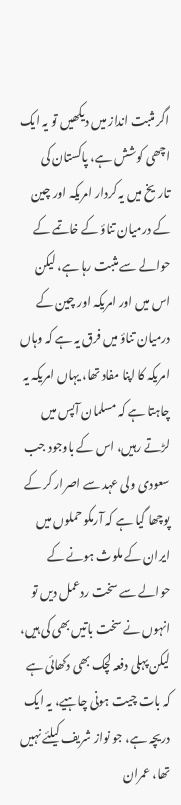اگر مثبت انداز میں دیکھیں تو یہ ایک اچھی کوشش ہے، پاکستان کی تاریخ میں یہ کردار امریکہ اور چین کے درمیان تناؤ کے خاتمے کے حوالے سے مثبت رہا ہے، لیکن اس میں اور امریکہ اور چین کے درمیان تناؤ میں فرق یہ ہے کہ وہاں امریکہ کا اپنا مفاد تھا، یہاں امریکہ یہ چاہتا ہے کہ مسلمان آپس میں لڑتے رہیں، اس کے باوجود جب سعودی ولی عہد سے اصرار کر کے پوچھا گیا ہے کہ آرمکو حملوں میں ایران کے ملوث ہونے کے حوالے سے سخت ردعمل دیں تو انہوں نے سخت باتیں بھی کی ہیں، لیکن پہلی دفعہ لچک بھی دکھائی ہے کہ بات چیت ہونی چاہیے، یہ ایک دریچہ ہے، جو نواز شریف کیلئے نہیں تھا، عمران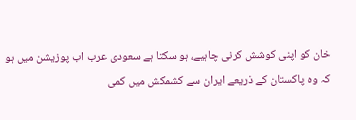خان کو اپنی کوشش کرنی چاہیے، ہو سکتا ہے سعودی عرب اب پوزیشن میں ہو کہ وہ پاکستان کے ذریعے ایران سے کشمکش میں کمی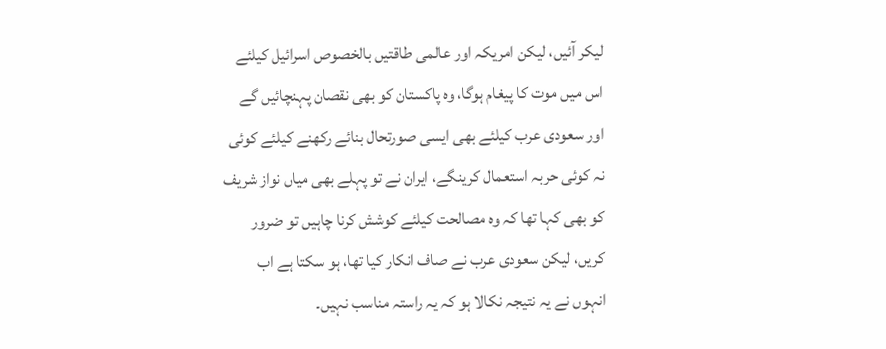لیکر آئیں، لیکن امریکہ اور عالمی طاقتیں بالخصوص اسرائیل کیلئے اس میں موت کا پیغام ہوگا، وہ پاکستان کو بھی نقصان پہنچائیں گے اور سعودی عرب کیلئے بھی ایسی صورتحال بنائے رکھنے کیلئے کوئی نہ کوئی حربہ استعمال کرینگے، ایران نے تو پہلے بھی میاں نواز شریف کو بھی کہا تھا کہ وہ مصالحت کیلئے کوشش کرنا چاہیں تو ضرور کریں، لیکن سعودی عرب نے صاف انکار کیا تھا، ہو سکتا ہے اب انہوں نے یہ نتیجہ نکالا ہو کہ یہ راستہ مناسب نہیں۔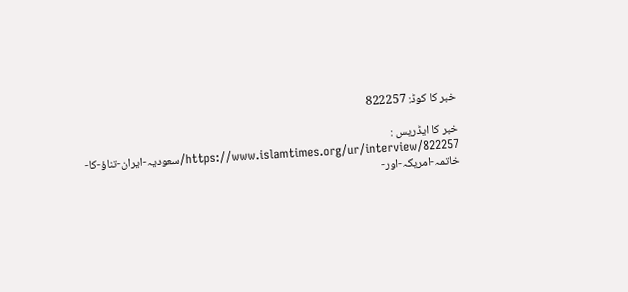خبر کا کوڈ: 822257

خبر کا ایڈریس :
https://www.islamtimes.org/ur/interview/822257/سعودیہ-ایران-تناؤ-کا-خاتمہ-امریکہ-اور-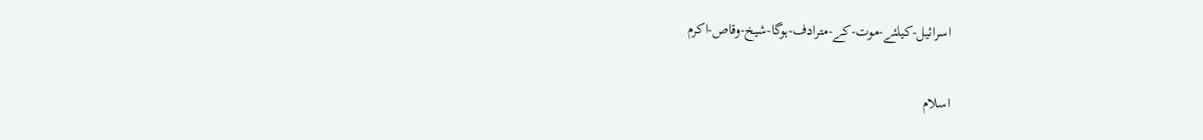اسرائیل-کیلئے-موت-کے-مترادف-ہوگا-شیخ-وقاص-اکرم

اسلام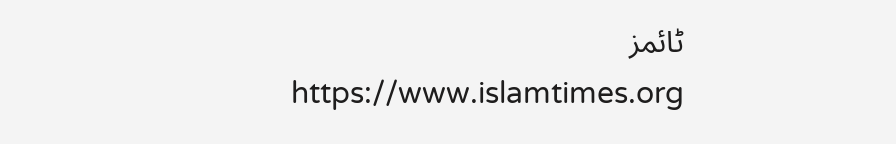ٹائمز
  https://www.islamtimes.org